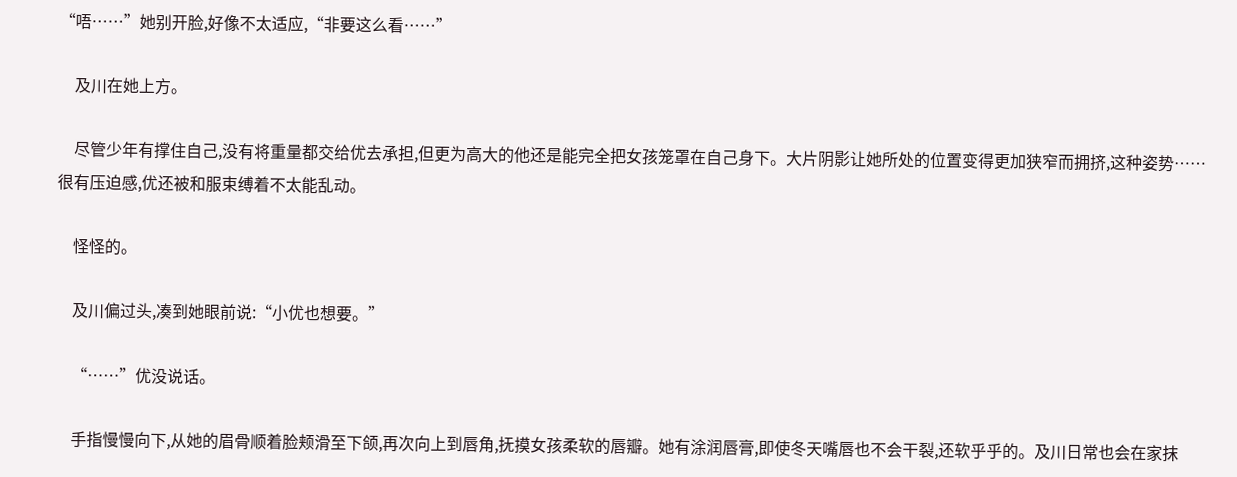“唔……”她别开脸,好像不太适应,“非要这么看……”

    及川在她上方。

    尽管少年有撑住自己,没有将重量都交给优去承担,但更为高大的他还是能完全把女孩笼罩在自己身下。大片阴影让她所处的位置变得更加狭窄而拥挤,这种姿势……很有压迫感,优还被和服束缚着不太能乱动。

    怪怪的。

    及川偏过头,凑到她眼前说:“小优也想要。”

    “……”优没说话。

    手指慢慢向下,从她的眉骨顺着脸颊滑至下颌,再次向上到唇角,抚摸女孩柔软的唇瓣。她有涂润唇膏,即使冬天嘴唇也不会干裂,还软乎乎的。及川日常也会在家抹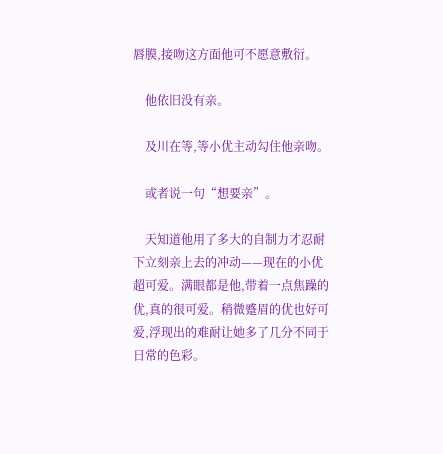唇膜,接吻这方面他可不愿意敷衍。

    他依旧没有亲。

    及川在等,等小优主动勾住他亲吻。

    或者说一句“想要亲”。

    天知道他用了多大的自制力才忍耐下立刻亲上去的冲动——现在的小优超可爱。满眼都是他,带着一点焦躁的优,真的很可爱。稍微蹙眉的优也好可爱,浮现出的难耐让她多了几分不同于日常的色彩。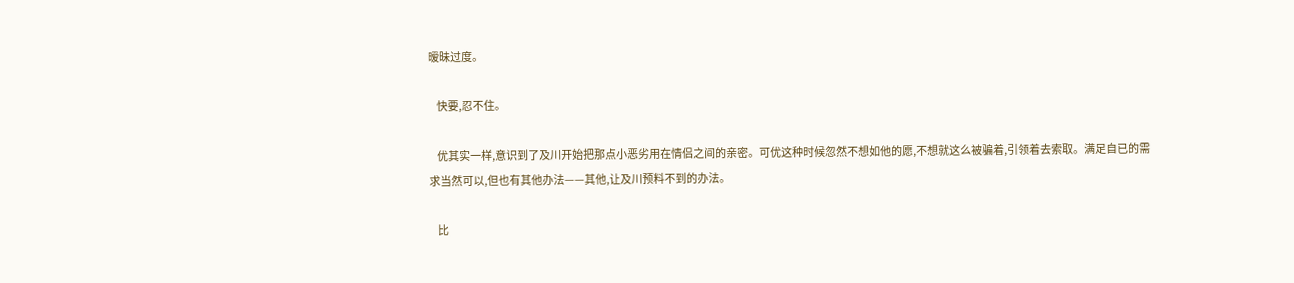暧昧过度。

    快要,忍不住。

    优其实一样,意识到了及川开始把那点小恶劣用在情侣之间的亲密。可优这种时候忽然不想如他的愿,不想就这么被骗着,引领着去索取。满足自已的需求当然可以,但也有其他办法——其他,让及川预料不到的办法。

    比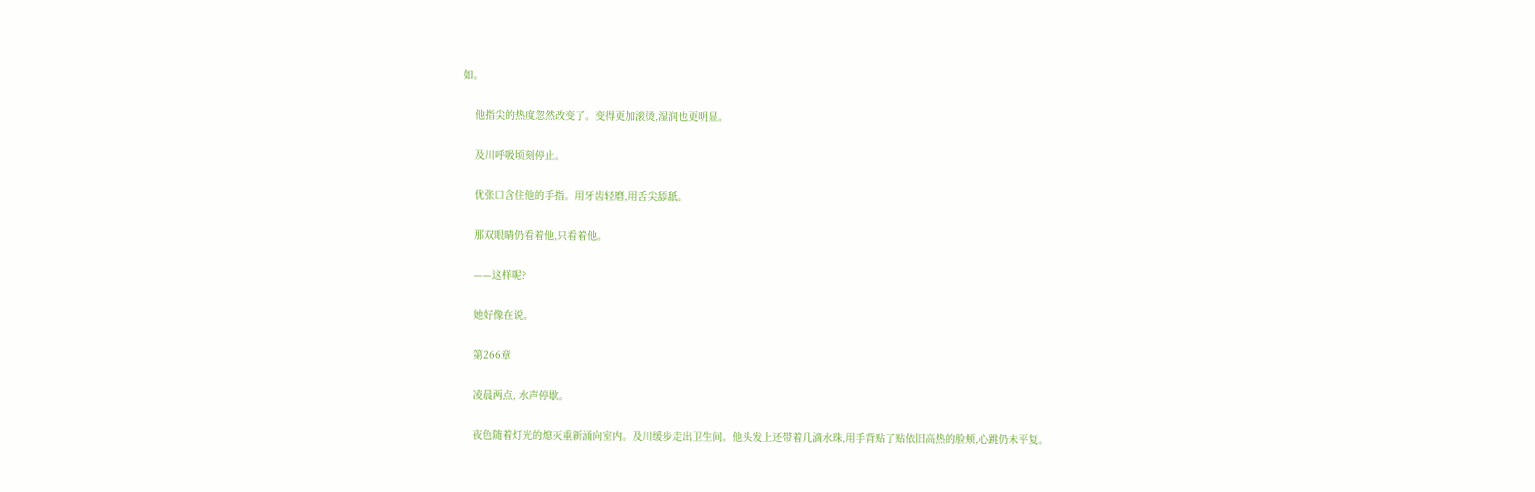如。

    他指尖的热度忽然改变了。变得更加滚烫,湿润也更明显。

    及川呼吸顷刻停止。

    优张口含住他的手指。用牙齿轻磨,用舌尖舔舐。

    那双眼睛仍看着他,只看着他。

    ——这样呢?

    她好像在说。

    第266章

    凌晨两点, 水声停歇。

    夜色随着灯光的熄灭重新涌向室内。及川缓步走出卫生间。他头发上还带着几滴水珠,用手背贴了贴依旧高热的脸颊,心跳仍未平复。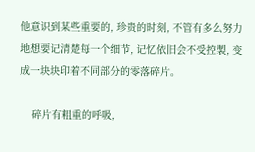他意识到某些重要的, 珍贵的时刻, 不管有多么努力地想要记清楚每一个细节, 记忆依旧会不受控製, 变成一块块印着不同部分的零落碎片。

    碎片有粗重的呼吸,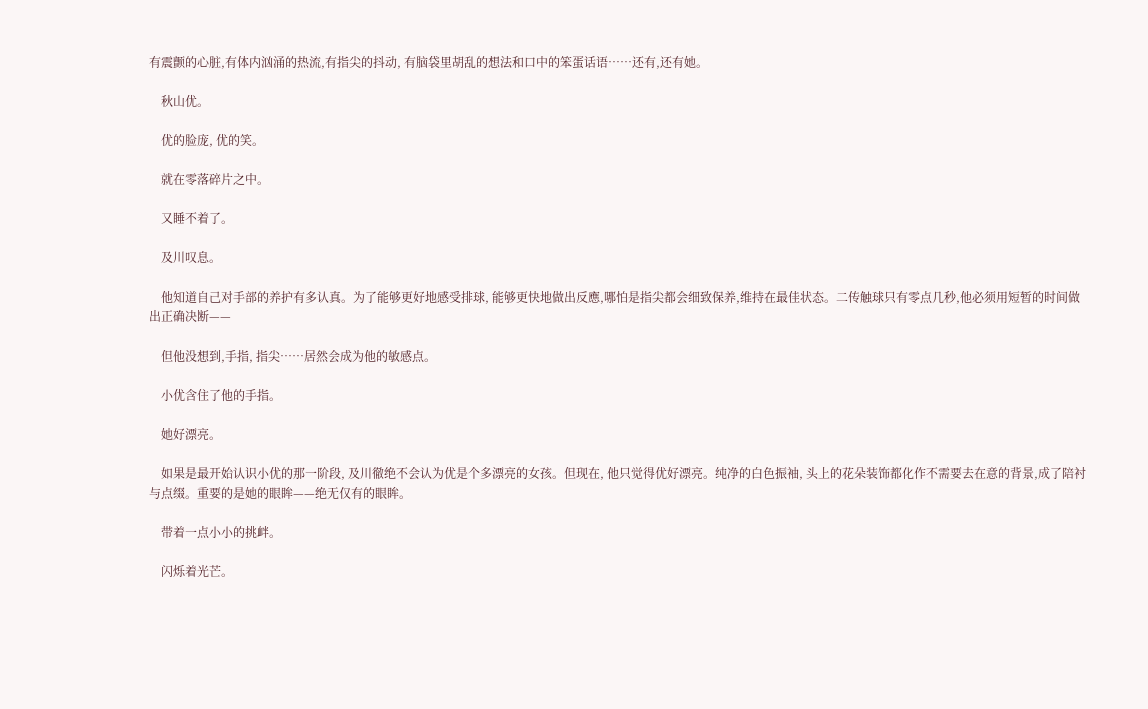有震颤的心脏,有体内汹涌的热流,有指尖的抖动, 有脑袋里胡乱的想法和口中的笨蛋话语……还有,还有她。

    秋山优。

    优的脸庞, 优的笑。

    就在零落碎片之中。

    又睡不着了。

    及川叹息。

    他知道自己对手部的养护有多认真。为了能够更好地感受排球, 能够更快地做出反應,哪怕是指尖都会细致保养,维持在最佳状态。二传触球只有零点几秒,他必须用短暂的时间做出正确决断——

    但他没想到,手指, 指尖……居然会成为他的敏感点。

    小优含住了他的手指。

    她好漂亮。

    如果是最开始认识小优的那一阶段, 及川徹绝不会认为优是个多漂亮的女孩。但现在, 他只觉得优好漂亮。纯净的白色振袖, 头上的花朵装饰都化作不需要去在意的背景,成了陪衬与点缀。重要的是她的眼眸——绝无仅有的眼眸。

    带着一点小小的挑衅。

    闪烁着光芒。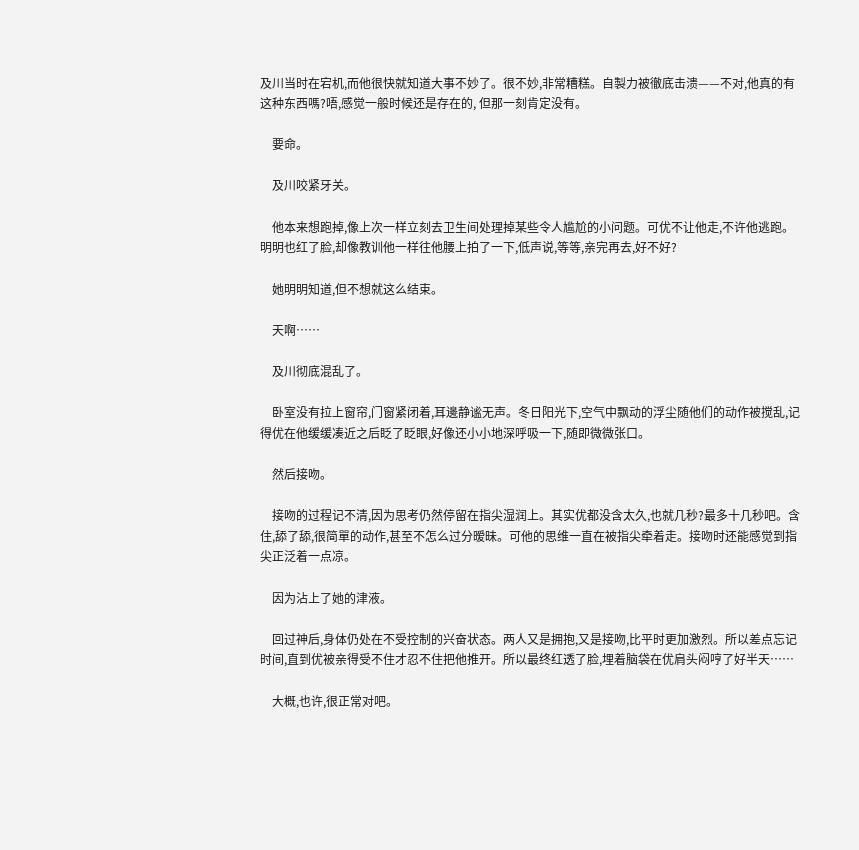及川当时在宕机,而他很快就知道大事不妙了。很不妙,非常糟糕。自製力被徹底击溃——不对,他真的有这种东西嗎?唔,感觉一般时候还是存在的, 但那一刻肯定没有。

    要命。

    及川咬紧牙关。

    他本来想跑掉,像上次一样立刻去卫生间处理掉某些令人尴尬的小问题。可优不让他走,不许他逃跑。明明也红了脸,却像教训他一样往他腰上拍了一下,低声说,等等,亲完再去,好不好?

    她明明知道,但不想就这么结束。

    天啊……

    及川彻底混乱了。

    卧室没有拉上窗帘,门窗紧闭着,耳邊静谧无声。冬日阳光下,空气中飘动的浮尘随他们的动作被搅乱,记得优在他缓缓凑近之后眨了眨眼,好像还小小地深呼吸一下,随即微微张口。

    然后接吻。

    接吻的过程记不清,因为思考仍然停留在指尖湿润上。其实优都没含太久,也就几秒?最多十几秒吧。含住,舔了舔,很简單的动作,甚至不怎么过分暧昧。可他的思维一直在被指尖牵着走。接吻时还能感觉到指尖正泛着一点凉。

    因为沾上了她的津液。

    回过神后,身体仍处在不受控制的兴奋状态。两人又是拥抱,又是接吻,比平时更加激烈。所以差点忘记时间,直到优被亲得受不住才忍不住把他推开。所以最终红透了脸,埋着脑袋在优肩头闷哼了好半天……

    大概,也许,很正常对吧。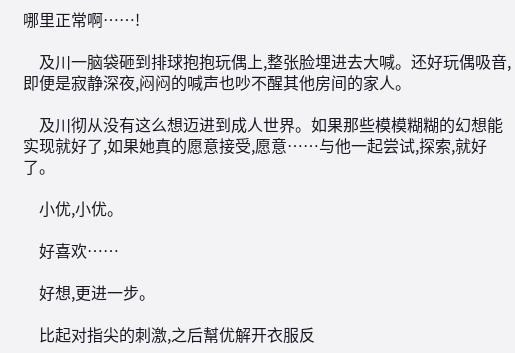哪里正常啊……!

    及川一脑袋砸到排球抱抱玩偶上,整张脸埋进去大喊。还好玩偶吸音,即便是寂静深夜,闷闷的喊声也吵不醒其他房间的家人。

    及川彻从没有这么想迈进到成人世界。如果那些模模糊糊的幻想能实现就好了,如果她真的愿意接受,愿意……与他一起尝试,探索,就好了。

    小优,小优。

    好喜欢……

    好想,更进一步。

    比起对指尖的刺激,之后幫优解开衣服反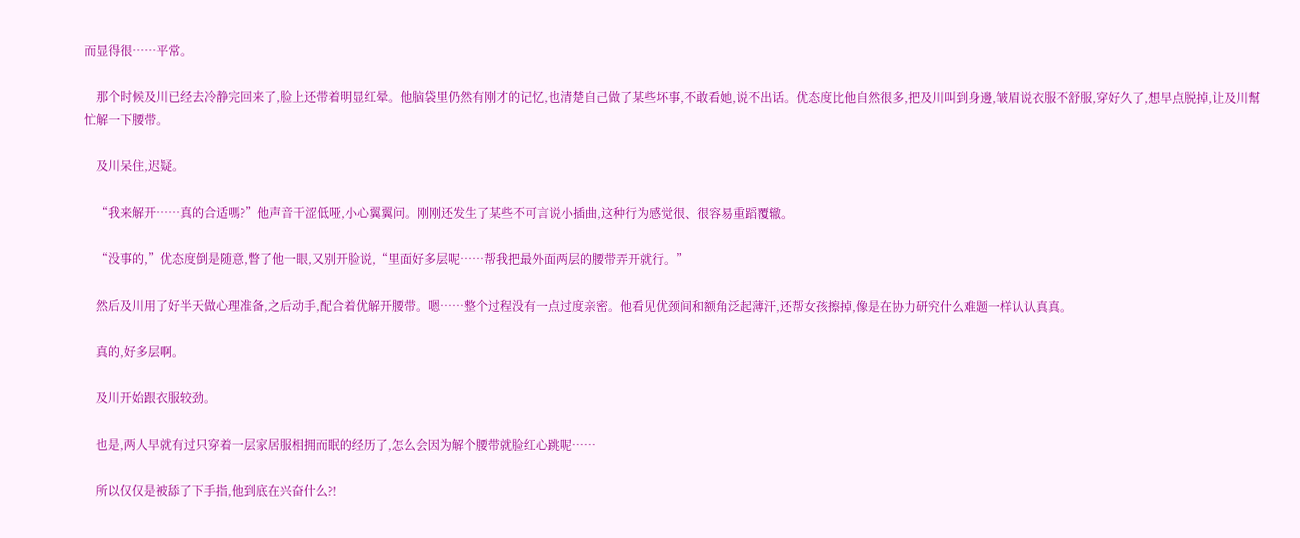而显得很……平常。

    那个时候及川已经去冷静完回来了,脸上还带着明显红晕。他脑袋里仍然有刚才的记忆,也清楚自己做了某些坏事,不敢看她,说不出话。优态度比他自然很多,把及川叫到身邊,皱眉说衣服不舒服,穿好久了,想早点脱掉,让及川幫忙解一下腰带。

    及川呆住,迟疑。

    “我来解开……真的合适嗎?”他声音干涩低哑,小心翼翼问。刚刚还发生了某些不可言说小插曲,这种行为感觉很、很容易重蹈覆辙。

    “没事的,”优态度倒是随意,瞥了他一眼,又别开脸说,“里面好多层呢……帮我把最外面两层的腰带弄开就行。”

    然后及川用了好半天做心理准备,之后动手,配合着优解开腰带。嗯……整个过程没有一点过度亲密。他看见优颈间和额角泛起薄汗,还帮女孩擦掉,像是在协力研究什么难题一样认认真真。

    真的,好多层啊。

    及川开始跟衣服较劲。

    也是,两人早就有过只穿着一层家居服相拥而眠的经历了,怎么会因为解个腰带就脸红心跳呢……

    所以仅仅是被舔了下手指,他到底在兴奋什么?!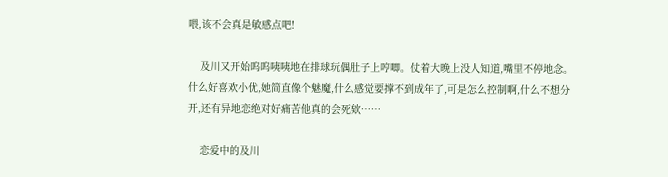喂,该不会真是敏感点吧!

    及川又开始呜呜咦咦地在排球玩偶肚子上哼唧。仗着大晚上没人知道,嘴里不停地念。什么好喜欢小优,她简直像个魅魔,什么感觉要撑不到成年了,可是怎么控制啊,什么不想分开,还有异地恋绝对好痛苦他真的会死欸……

    恋爱中的及川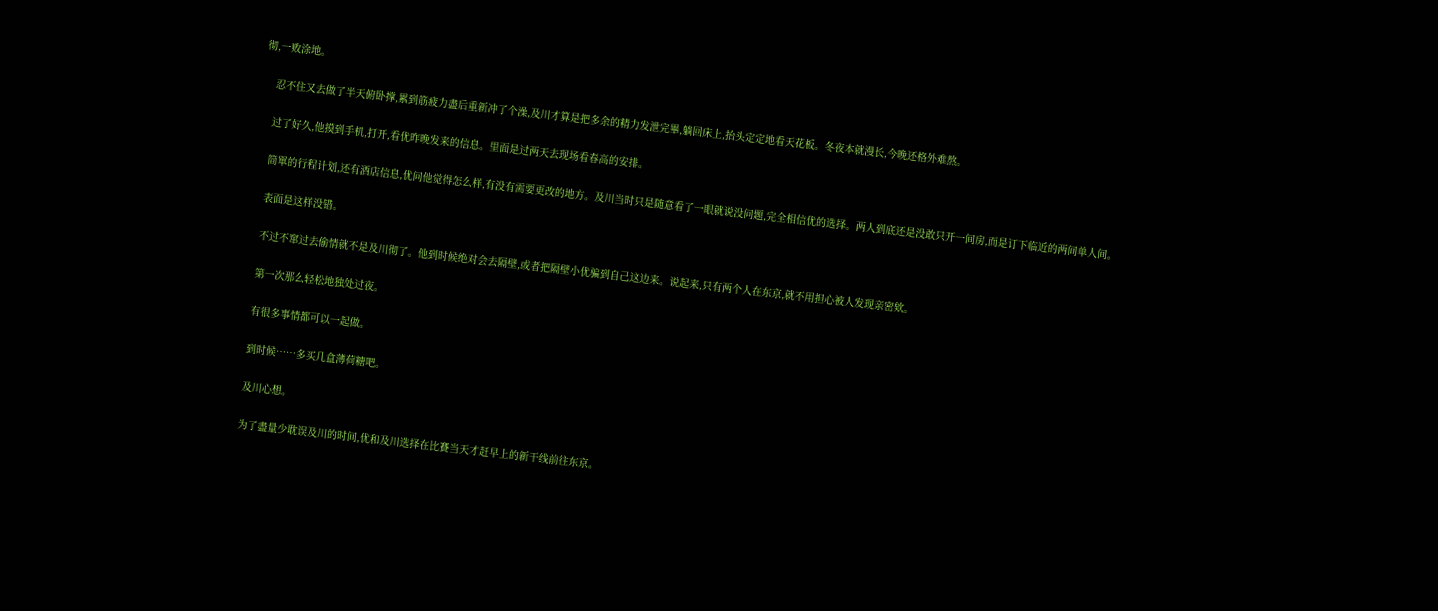彻,一败涂地。

    忍不住又去做了半天俯卧撑,累到筋疲力盡后重新冲了个澡,及川才算是把多余的精力发泄完畢,躺回床上,抬头定定地看天花板。冬夜本就漫长,今晚还格外难熬。

    过了好久,他摸到手机,打开,看优昨晚发来的信息。里面是过两天去现场看春高的安排。

    简單的行程计划,还有酒店信息,优问他觉得怎么样,有没有需要更改的地方。及川当时只是随意看了一眼就说没问题,完全相信优的选择。两人到底还是没敢只开一间房,而是订下临近的两间单人间。

    表面是这样没错。

    不过不窜过去偷情就不是及川彻了。他到时候绝对会去隔壁,或者把隔壁小优骗到自己这边来。说起来,只有两个人在东京,就不用担心被人发现亲密欸。

    第一次那么轻松地独处过夜。

    有很多事情都可以一起做。

    到时候……多买几盒薄荷糖吧。

    及川心想。

    为了盡量少耽误及川的时间,优和及川选择在比賽当天才赶早上的新干线前往东京。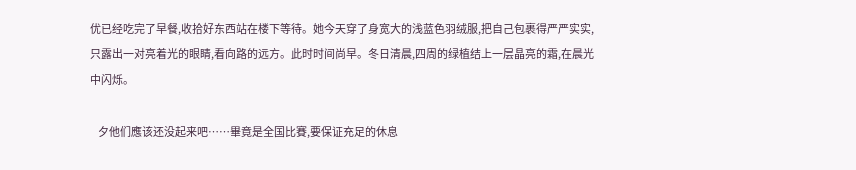优已经吃完了早餐,收拾好东西站在楼下等待。她今天穿了身宽大的浅蓝色羽绒服,把自己包裹得严严实实,只露出一对亮着光的眼睛,看向路的远方。此时时间尚早。冬日清晨,四周的绿植结上一层晶亮的霜,在晨光中闪烁。

    夕他们應该还没起来吧……畢竟是全国比賽,要保证充足的休息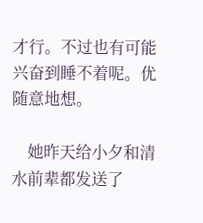才行。不过也有可能兴奋到睡不着呢。优随意地想。

    她昨天给小夕和清水前辈都发送了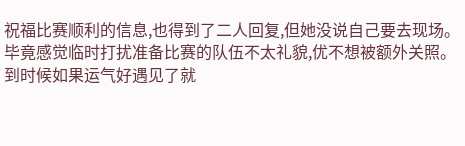祝福比赛顺利的信息,也得到了二人回复,但她没说自己要去现场。毕竟感觉临时打扰准备比赛的队伍不太礼貌,优不想被额外关照。到时候如果运气好遇见了就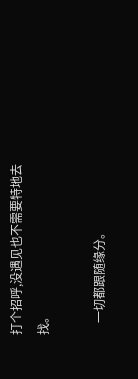打个招呼,没遇见也不需要特地去找。

    一切都跟随缘分。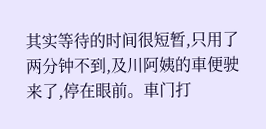其实等待的时间很短暂,只用了两分钟不到,及川阿姨的車便驶来了,停在眼前。車门打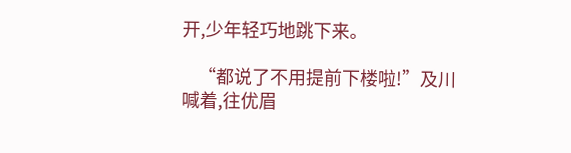开,少年轻巧地跳下来。

    “都说了不用提前下楼啦!”及川喊着,往优眉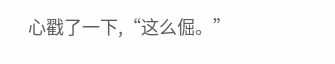心戳了一下,“这么倔。”